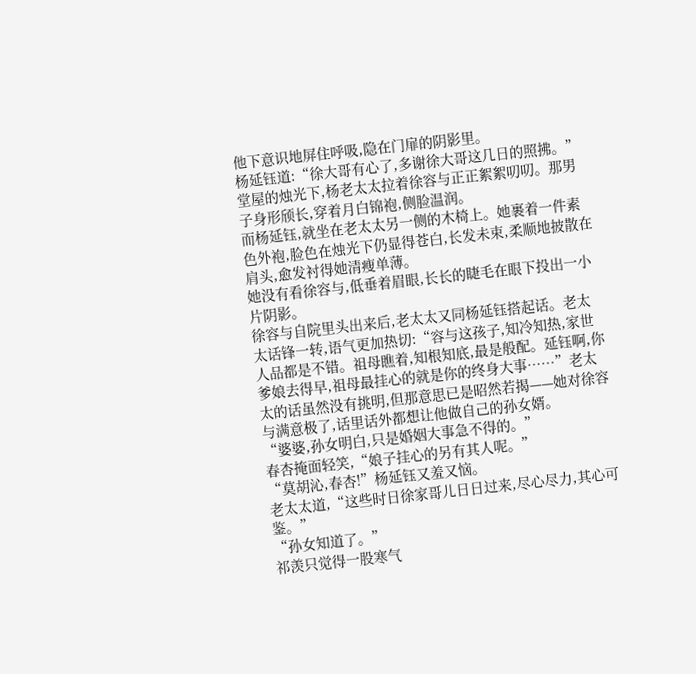他下意识地屏住呼吸,隐在门扉的阴影里。
杨延钰道:“徐大哥有心了,多谢徐大哥这几日的照拂。”
堂屋的烛光下,杨老太太拉着徐容与正正絮絮叨叨。那男子身形颀长,穿着月白锦袍,侧脸温润。
而杨延钰,就坐在老太太另一侧的木椅上。她裹着一件素色外袍,脸色在烛光下仍显得苍白,长发未束,柔顺地披散在肩头,愈发衬得她清瘦单薄。
她没有看徐容与,低垂着眉眼,长长的睫毛在眼下投出一小片阴影。
徐容与自院里头出来后,老太太又同杨延钰搭起话。老太太话锋一转,语气更加热切:“容与这孩子,知冷知热,家世人品都是不错。祖母瞧着,知根知底,最是般配。延钰啊,你爹娘去得早,祖母最挂心的就是你的终身大事……”老太太的话虽然没有挑明,但那意思已是昭然若揭——她对徐容与满意极了,话里话外都想让他做自己的孙女婿。
“婆婆,孙女明白,只是婚姻大事急不得的。”
春杏掩面轻笑,“娘子挂心的另有其人呢。”
“莫胡沁,春杏!”杨延钰又羞又恼。
老太太道,“这些时日徐家哥儿日日过来,尽心尽力,其心可鉴。”
“孙女知道了。”
祁羡只觉得一股寒气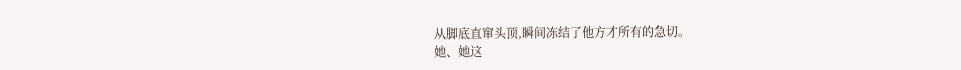从脚底直窜头顶,瞬间冻结了他方才所有的急切。
她、她这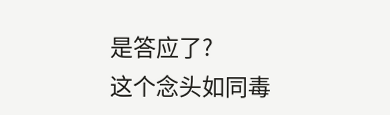是答应了?
这个念头如同毒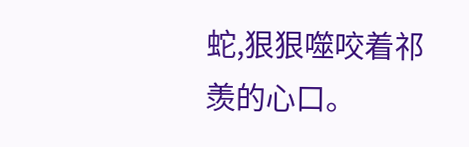蛇,狠狠噬咬着祁羡的心口。